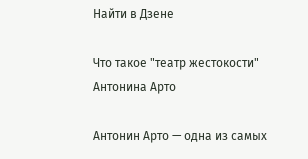Найти в Дзене

Что такое "театр жестокости" Антонина Арто

Антонин Арто — одна из самых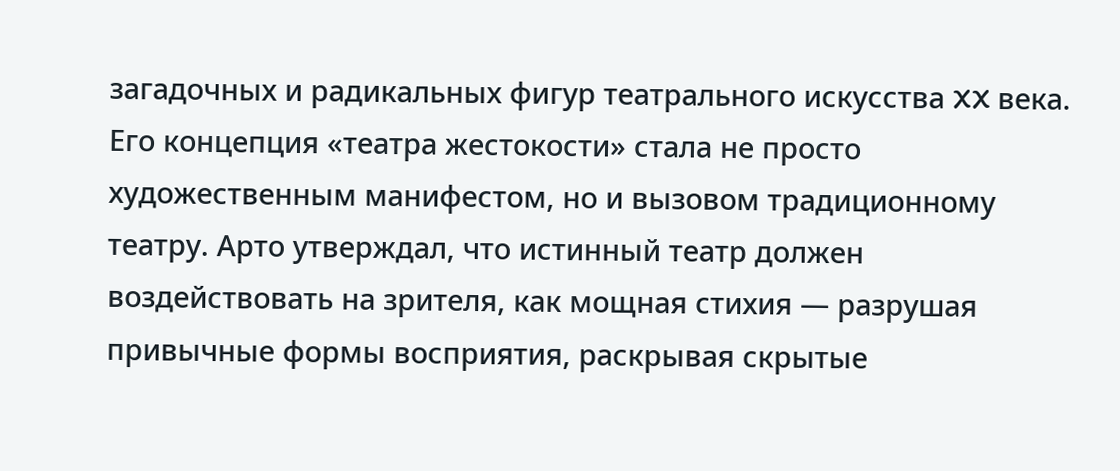загадочных и радикальных фигур театрального искусства XX века. Его концепция «театра жестокости» стала не просто художественным манифестом, но и вызовом традиционному театру. Арто утверждал, что истинный театр должен воздействовать на зрителя, как мощная стихия — разрушая привычные формы восприятия, раскрывая скрытые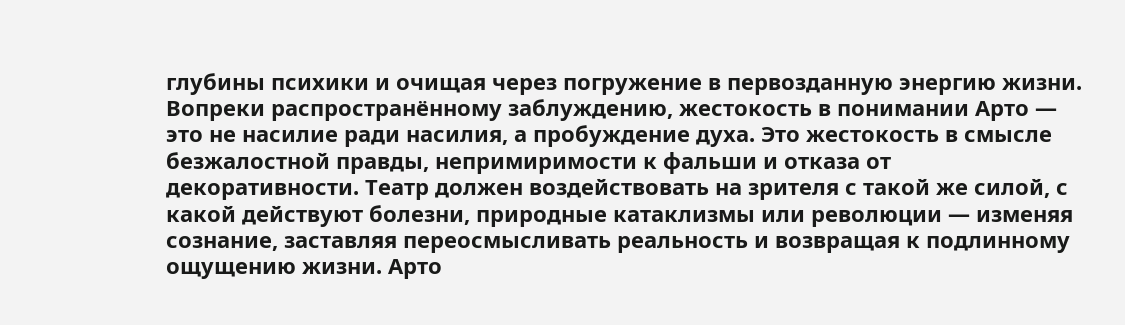глубины психики и очищая через погружение в первозданную энергию жизни. Вопреки распространённому заблуждению, жестокость в понимании Арто — это не насилие ради насилия, а пробуждение духа. Это жестокость в смысле безжалостной правды, непримиримости к фальши и отказа от декоративности. Театр должен воздействовать на зрителя с такой же силой, с какой действуют болезни, природные катаклизмы или революции — изменяя сознание, заставляя переосмысливать реальность и возвращая к подлинному ощущению жизни. Арто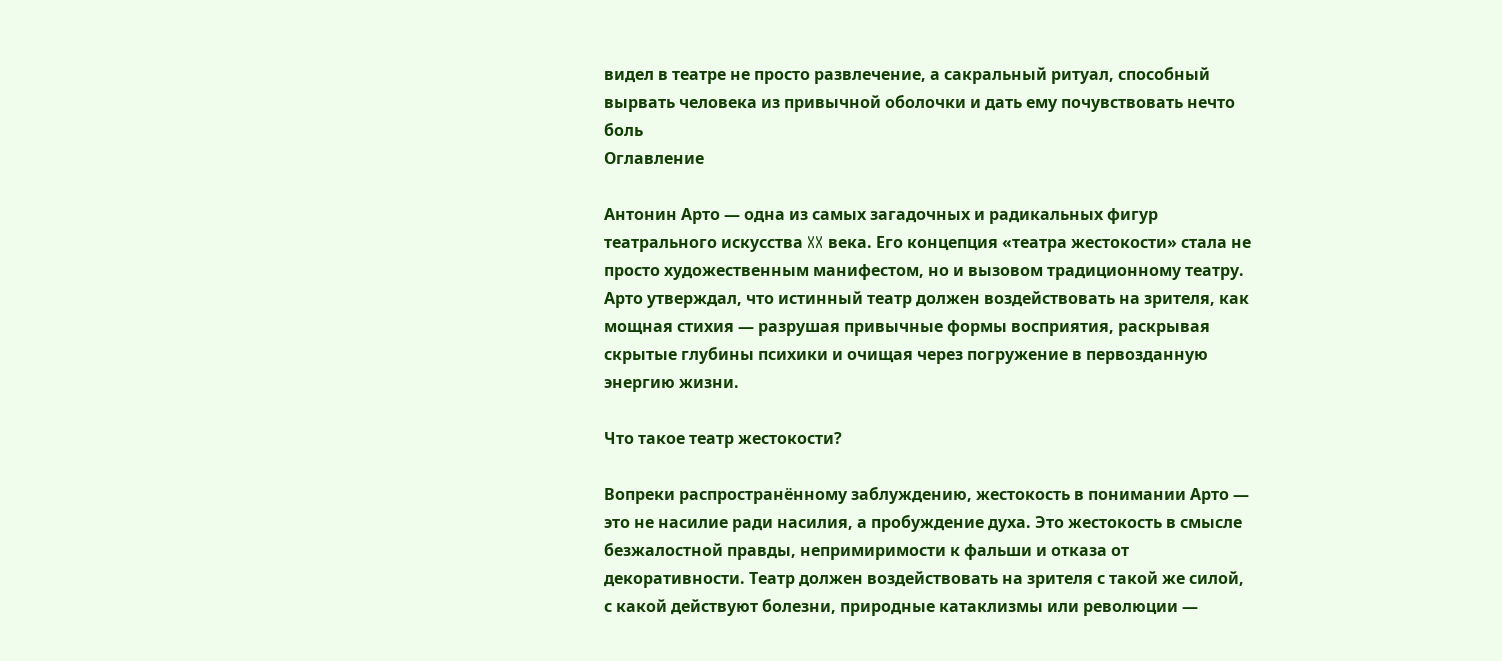видел в театре не просто развлечение, а сакральный ритуал, способный вырвать человека из привычной оболочки и дать ему почувствовать нечто боль
Оглавление

Антонин Арто — одна из самых загадочных и радикальных фигур театрального искусства XX века. Его концепция «театра жестокости» стала не просто художественным манифестом, но и вызовом традиционному театру. Арто утверждал, что истинный театр должен воздействовать на зрителя, как мощная стихия — разрушая привычные формы восприятия, раскрывая скрытые глубины психики и очищая через погружение в первозданную энергию жизни.

Что такое театр жестокости?

Вопреки распространённому заблуждению, жестокость в понимании Арто — это не насилие ради насилия, а пробуждение духа. Это жестокость в смысле безжалостной правды, непримиримости к фальши и отказа от декоративности. Театр должен воздействовать на зрителя с такой же силой, с какой действуют болезни, природные катаклизмы или революции —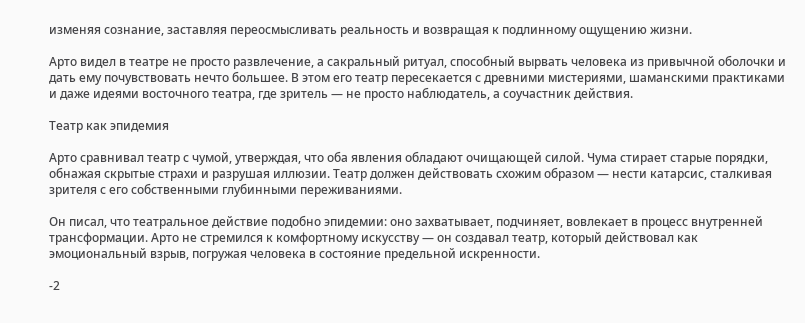изменяя сознание, заставляя переосмысливать реальность и возвращая к подлинному ощущению жизни.

Арто видел в театре не просто развлечение, а сакральный ритуал, способный вырвать человека из привычной оболочки и дать ему почувствовать нечто большее. В этом его театр пересекается с древними мистериями, шаманскими практиками и даже идеями восточного театра, где зритель — не просто наблюдатель, а соучастник действия.

Театр как эпидемия

Арто сравнивал театр с чумой, утверждая, что оба явления обладают очищающей силой. Чума стирает старые порядки, обнажая скрытые страхи и разрушая иллюзии. Театр должен действовать схожим образом — нести катарсис, сталкивая зрителя с его собственными глубинными переживаниями.

Он писал, что театральное действие подобно эпидемии: оно захватывает, подчиняет, вовлекает в процесс внутренней трансформации. Арто не стремился к комфортному искусству — он создавал театр, который действовал как эмоциональный взрыв, погружая человека в состояние предельной искренности.

-2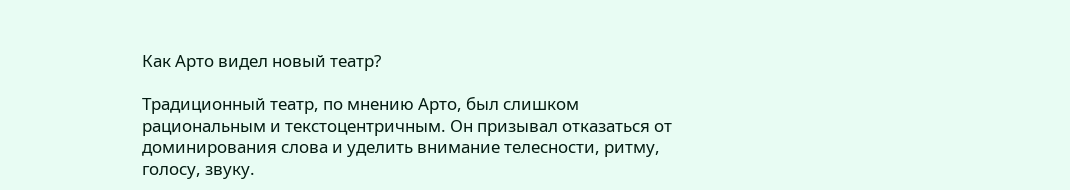Как Арто видел новый театр?

Традиционный театр, по мнению Арто, был слишком рациональным и текстоцентричным. Он призывал отказаться от доминирования слова и уделить внимание телесности, ритму, голосу, звуку.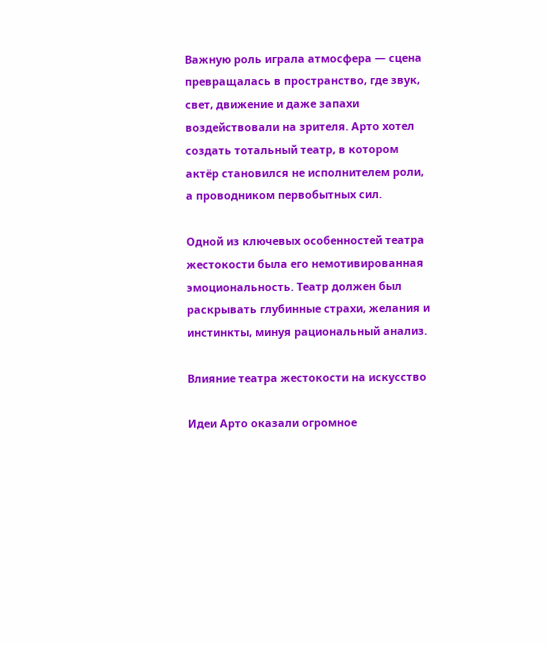Важную роль играла атмосфера — сцена превращалась в пространство, где звук, свет, движение и даже запахи воздействовали на зрителя. Арто хотел создать тотальный театр, в котором актёр становился не исполнителем роли, а проводником первобытных сил.

Одной из ключевых особенностей театра жестокости была его немотивированная эмоциональность. Театр должен был раскрывать глубинные страхи, желания и инстинкты, минуя рациональный анализ.

Влияние театра жестокости на искусство

Идеи Арто оказали огромное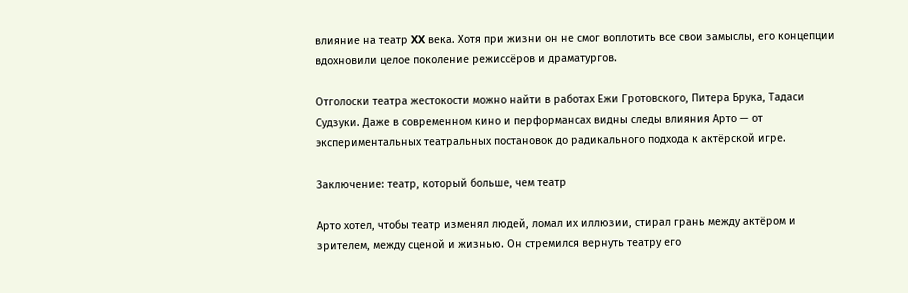влияние на театр XX века. Хотя при жизни он не смог воплотить все свои замыслы, его концепции вдохновили целое поколение режиссёров и драматургов.

Отголоски театра жестокости можно найти в работах Ежи Гротовского, Питера Брука, Тадаси Судзуки. Даже в современном кино и перформансах видны следы влияния Арто — от экспериментальных театральных постановок до радикального подхода к актёрской игре.

Заключение: театр, который больше, чем театр

Арто хотел, чтобы театр изменял людей, ломал их иллюзии, стирал грань между актёром и зрителем, между сценой и жизнью. Он стремился вернуть театру его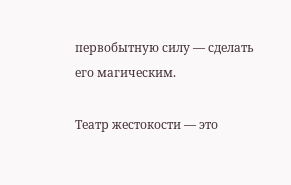первобытную силу — сделать его магическим.

Театр жестокости — это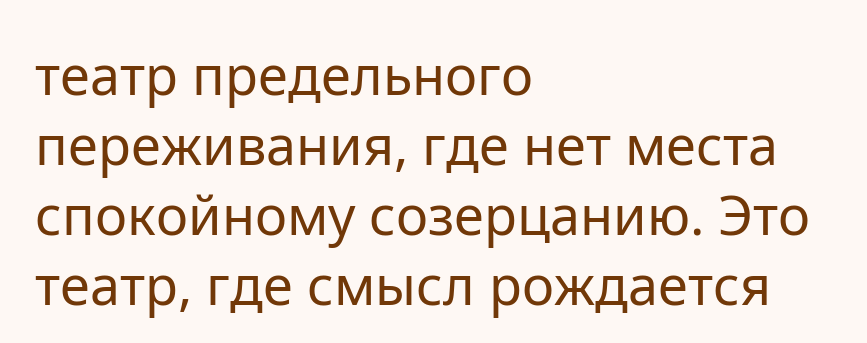театр предельного переживания, где нет места спокойному созерцанию. Это театр, где смысл рождается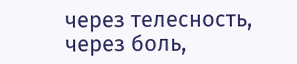через телесность, через боль,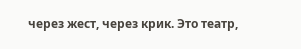через жест, через крик. Это театр,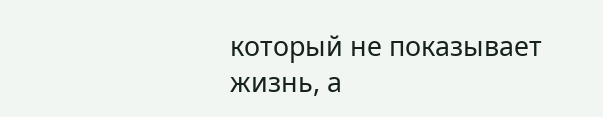который не показывает жизнь, а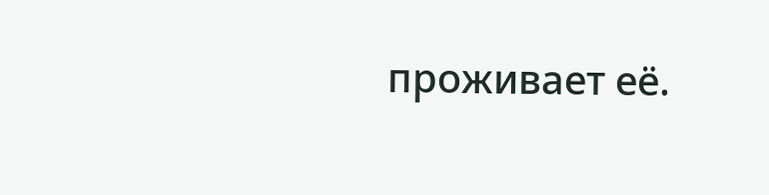проживает её.